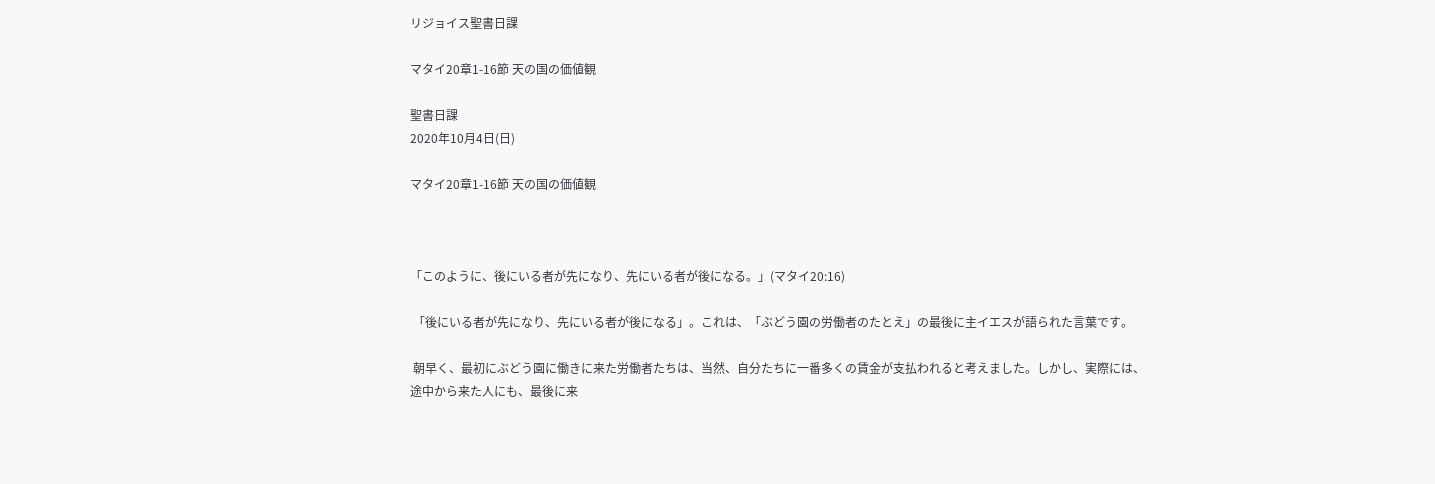リジョイス聖書日課

マタイ20章1-16節 天の国の価値観

聖書日課
2020年10月4日(日)

マタイ20章1-16節 天の国の価値観



「このように、後にいる者が先になり、先にいる者が後になる。」(マタイ20:16)

 「後にいる者が先になり、先にいる者が後になる」。これは、「ぶどう園の労働者のたとえ」の最後に主イエスが語られた言葉です。

 朝早く、最初にぶどう園に働きに来た労働者たちは、当然、自分たちに一番多くの賃金が支払われると考えました。しかし、実際には、途中から来た人にも、最後に来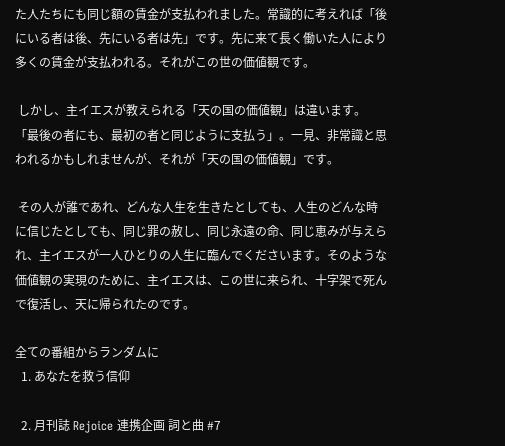た人たちにも同じ額の賃金が支払われました。常識的に考えれば「後にいる者は後、先にいる者は先」です。先に来て長く働いた人により多くの賃金が支払われる。それがこの世の価値観です。

 しかし、主イエスが教えられる「天の国の価値観」は違います。「最後の者にも、最初の者と同じように支払う」。一見、非常識と思われるかもしれませんが、それが「天の国の価値観」です。

 その人が誰であれ、どんな人生を生きたとしても、人生のどんな時に信じたとしても、同じ罪の赦し、同じ永遠の命、同じ恵みが与えられ、主イエスが一人ひとりの人生に臨んでくださいます。そのような価値観の実現のために、主イエスは、この世に来られ、十字架で死んで復活し、天に帰られたのです。

全ての番組からランダムに
  1. あなたを救う信仰

  2. 月刊誌 Rejoice 連携企画 詞と曲 #7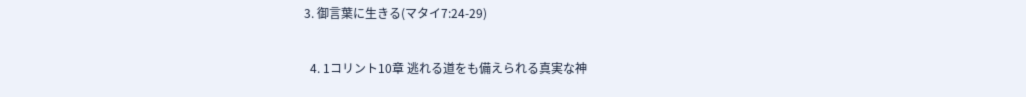3. 御言葉に生きる(マタイ7:24-29)

  4. 1コリント10章 逃れる道をも備えられる真実な神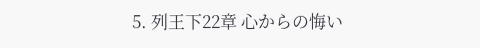5. 列王下22章 心からの悔い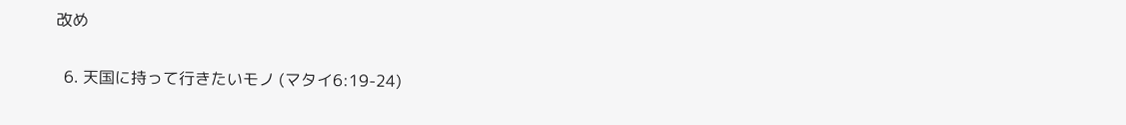改め

  6. 天国に持って行きたいモノ (マタイ6:19-24)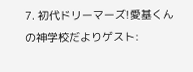7. 初代ドリーマーズ!愛基くんの神学校だよりゲスト: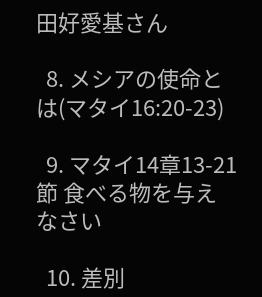田好愛基さん

  8. メシアの使命とは(マタイ16:20-23)

  9. マタイ14章13-21節 食べる物を与えなさい

  10. 差別